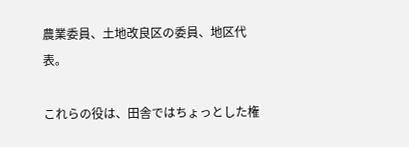農業委員、土地改良区の委員、地区代表。

これらの役は、田舎ではちょっとした権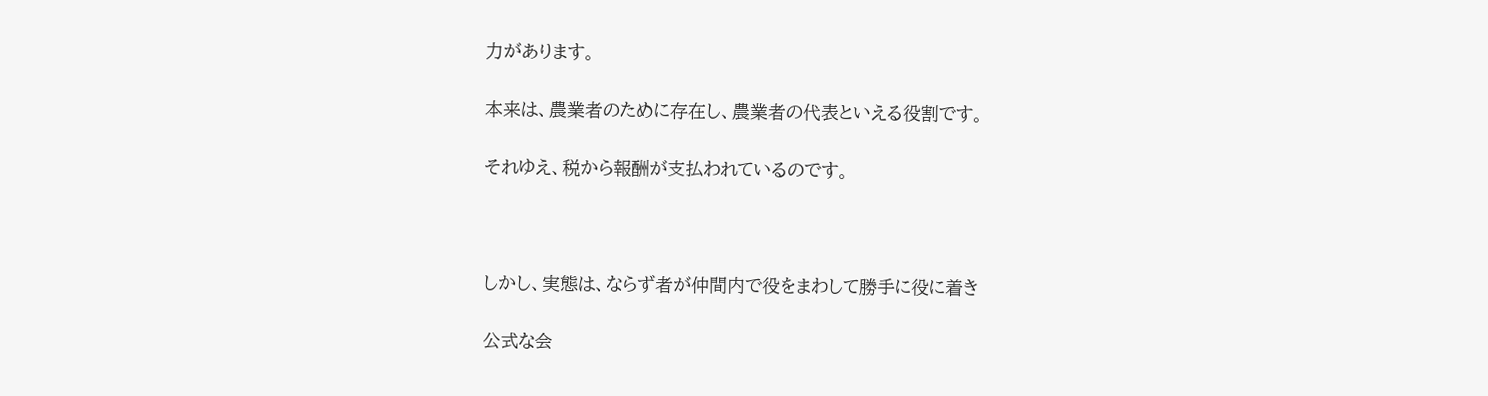力があります。

本来は、農業者のために存在し、農業者の代表といえる役割です。

それゆえ、税から報酬が支払われているのです。



しかし、実態は、ならず者が仲間内で役をまわして勝手に役に着き

公式な会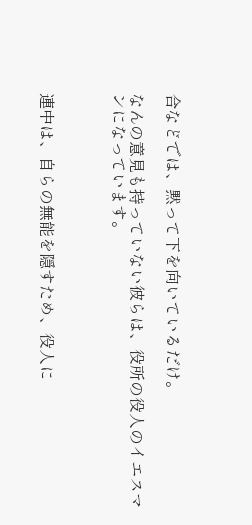合などでは、黙って下を向いているだけ。

なんの意見も持っていない彼らは、役所の役人のイエスマンになっています。



連中は、自らの無能を隠すため、役人に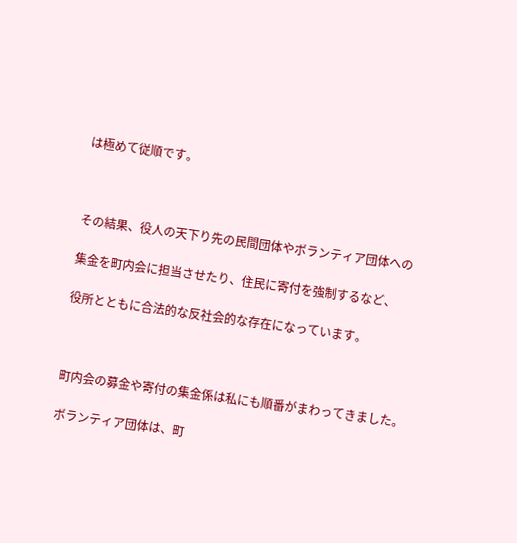は極めて従順です。



その結果、役人の天下り先の民間団体やボランティア団体への

集金を町内会に担当させたり、住民に寄付を強制するなど、

役所とともに合法的な反社会的な存在になっています。



町内会の募金や寄付の集金係は私にも順番がまわってきました。

ボランティア団体は、町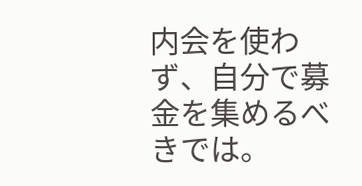内会を使わず、自分で募金を集めるべきでは。